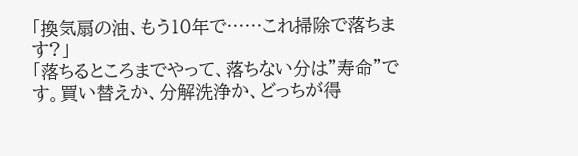「換気扇の油、もう10年で……これ掃除で落ちます?」
「落ちるところまでやって、落ちない分は"寿命"です。買い替えか、分解洗浄か、どっちが得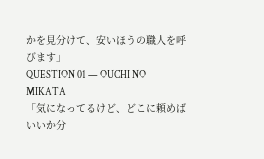かを見分けて、安いほうの職人を呼びます」
QUESTION 01 — OUCHI NO MIKATA
「気になってるけど、どこに頼めばいいか分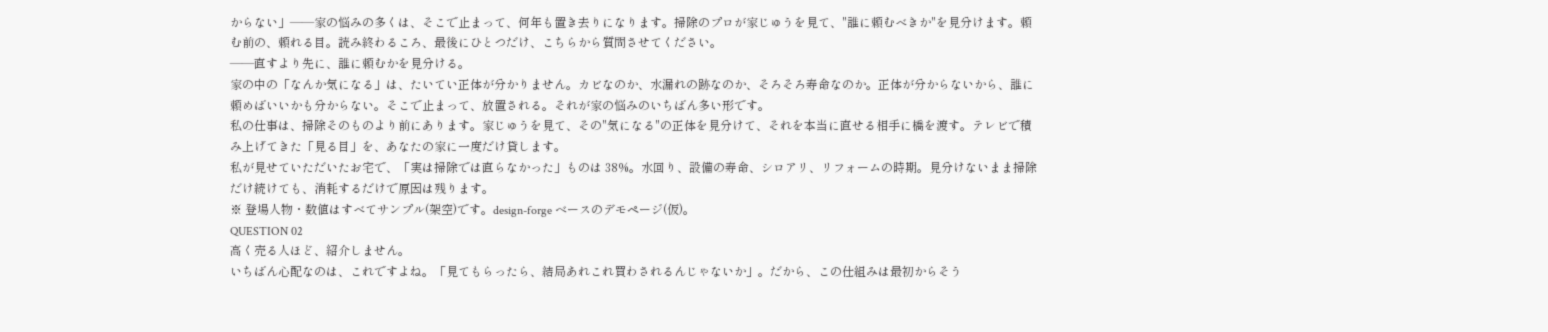からない」——家の悩みの多くは、そこで止まって、何年も置き去りになります。掃除のプロが家じゅうを見て、"誰に頼むべきか"を見分けます。頼む前の、頼れる目。読み終わるころ、最後にひとつだけ、こちらから質問させてください。
——直すより先に、誰に頼むかを見分ける。
家の中の「なんか気になる」は、たいてい正体が分かりません。カビなのか、水漏れの跡なのか、そろそろ寿命なのか。正体が分からないから、誰に頼めばいいかも分からない。そこで止まって、放置される。それが家の悩みのいちばん多い形です。
私の仕事は、掃除そのものより前にあります。家じゅうを見て、その"気になる"の正体を見分けて、それを本当に直せる相手に橋を渡す。テレビで積み上げてきた「見る目」を、あなたの家に一度だけ貸します。
私が見せていただいたお宅で、「実は掃除では直らなかった」ものは 38%。水回り、設備の寿命、シロアリ、リフォームの時期。見分けないまま掃除だけ続けても、消耗するだけで原因は残ります。
※ 登場人物・数値はすべてサンプル(架空)です。design-forge ベースのデモページ(仮)。
QUESTION 02
高く売る人ほど、紹介しません。
いちばん心配なのは、これですよね。「見てもらったら、結局あれこれ買わされるんじゃないか」。だから、この仕組みは最初からそう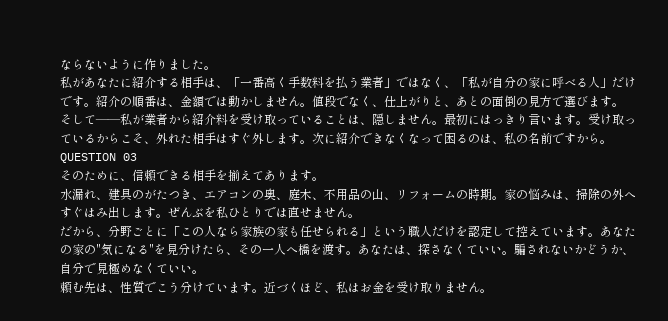ならないように作りました。
私があなたに紹介する相手は、「一番高く手数料を払う業者」ではなく、「私が自分の家に呼べる人」だけです。紹介の順番は、金額では動かしません。値段でなく、仕上がりと、あとの面倒の見方で選びます。
そして——私が業者から紹介料を受け取っていることは、隠しません。最初にはっきり言います。受け取っているからこそ、外れた相手はすぐ外します。次に紹介できなくなって困るのは、私の名前ですから。
QUESTION 03
そのために、信頼できる相手を揃えてあります。
水漏れ、建具のがたつき、エアコンの奥、庭木、不用品の山、リフォームの時期。家の悩みは、掃除の外へすぐはみ出します。ぜんぶを私ひとりでは直せません。
だから、分野ごとに「この人なら家族の家も任せられる」という職人だけを認定して控えています。あなたの家の"気になる"を見分けたら、その一人へ橋を渡す。あなたは、探さなくていい。騙されないかどうか、自分で見極めなくていい。
頼む先は、性質でこう分けています。近づくほど、私はお金を受け取りません。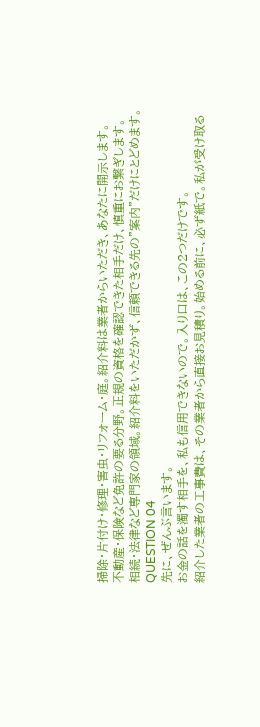掃除・片付け・修理・害虫・リフォーム・庭。紹介料は業者からいただき、あなたに開示します。
不動産・保険など免許の要る分野。正規の資格を確認できた相手だけ、慎重にお繋ぎします。
相続・法律など専門家の領域。紹介料をいただかず、信頼できる先の"案内"だけにとどめます。
QUESTION 04
先に、ぜんぶ言います。
お金の話を濁す相手を、私も信用できないので。入り口は、この2つだけです。
紹介した業者の工事費は、その業者から直接お見積り。始める前に、必ず紙で。私が受け取る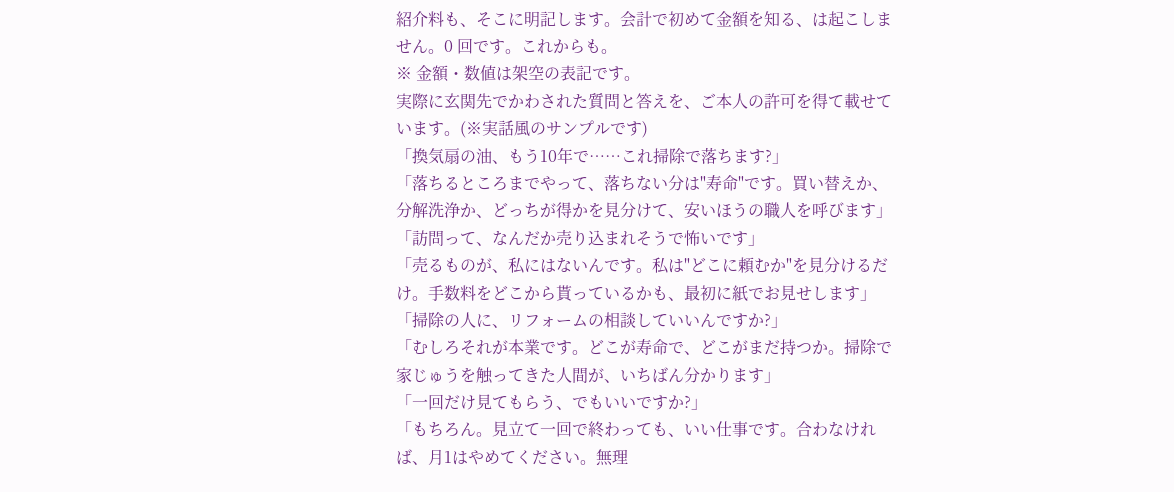紹介料も、そこに明記します。会計で初めて金額を知る、は起こしません。0 回です。これからも。
※ 金額・数値は架空の表記です。
実際に玄関先でかわされた質問と答えを、ご本人の許可を得て載せています。(※実話風のサンプルです)
「換気扇の油、もう10年で……これ掃除で落ちます?」
「落ちるところまでやって、落ちない分は"寿命"です。買い替えか、分解洗浄か、どっちが得かを見分けて、安いほうの職人を呼びます」
「訪問って、なんだか売り込まれそうで怖いです」
「売るものが、私にはないんです。私は"どこに頼むか"を見分けるだけ。手数料をどこから貰っているかも、最初に紙でお見せします」
「掃除の人に、リフォームの相談していいんですか?」
「むしろそれが本業です。どこが寿命で、どこがまだ持つか。掃除で家じゅうを触ってきた人間が、いちばん分かります」
「一回だけ見てもらう、でもいいですか?」
「もちろん。見立て一回で終わっても、いい仕事です。合わなければ、月1はやめてください。無理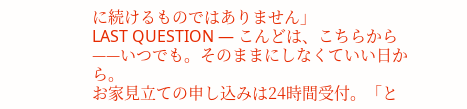に続けるものではありません」
LAST QUESTION — こんどは、こちらから
——いつでも。そのままにしなくていい日から。
お家見立ての申し込みは24時間受付。「と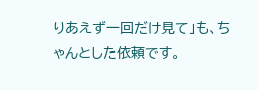りあえず一回だけ見て」も、ちゃんとした依頼です。